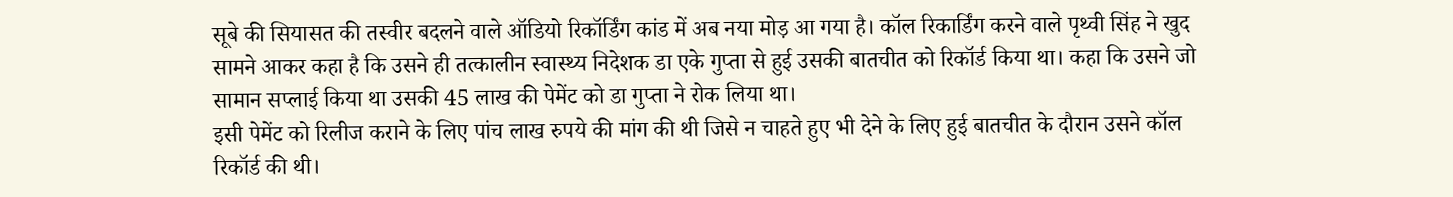सूबे की सियासत की तस्वीर बदलने वाले ऑडियो रिकॉर्डिंग कांड में अब नया मोड़ आ गया है। कॉल रिकार्डिंग करने वाले पृथ्वी सिंह ने खुद सामने आकर कहा है कि उसने ही तत्कालीन स्वास्थ्य निदेशक डा एके गुप्ता से हुई उसकी बातचीत को रिकॉर्ड किया था। कहा कि उसने जो सामान सप्लाई किया था उसकी 45 लाख की पेमेंट को डा गुप्ता ने रोक लिया था।
इसी पेमेंट को रिलीज कराने के लिए पांच लाख रुपये की मांग की थी जिसे न चाहते हुए भी देने के लिए हुई बातचीत के दौरान उसने कॉल रिकॉर्ड की थी।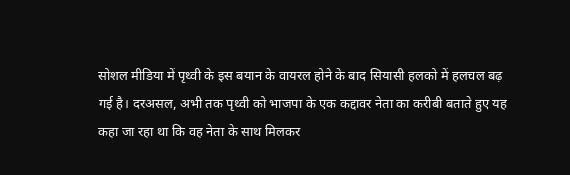सोशल मीडिया में पृथ्वी के इस बयान के वायरल होने के बाद सियासी हलको में हलचल बढ़ गई है। दरअसल, अभी तक पृथ्वी को भाजपा के एक कद्दावर नेता का करीबी बताते हुए यह कहा जा रहा था कि वह नेता के साथ मिलकर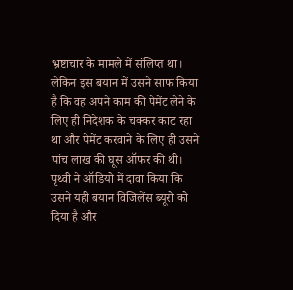भ्रष्टाचार के मामले में संलिप्त था।
लेकिन इस बयान में उसने साफ किया है कि वह अपने काम की पेमेंट लेने के लिए ही निदेशक के चक्कर काट रहा था और पेमेंट करवाने के लिए ही उसने पांच लाख की घूस ऑफर की थी। पृथ्वी ने ऑडियो में दावा किया कि उसने यही बयान विजिलेंस ब्यूरो को दिया है और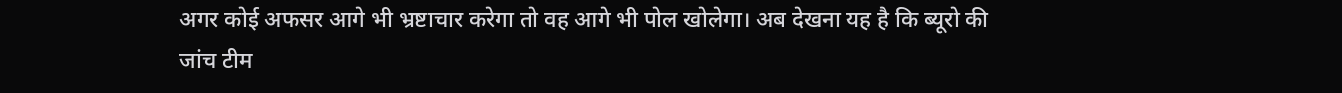अगर कोई अफसर आगे भी भ्रष्टाचार करेगा तो वह आगे भी पोल खोलेगा। अब देखना यह है कि ब्यूरो की जांच टीम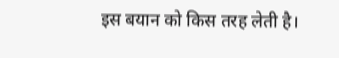इस बयान को किस तरह लेती है।